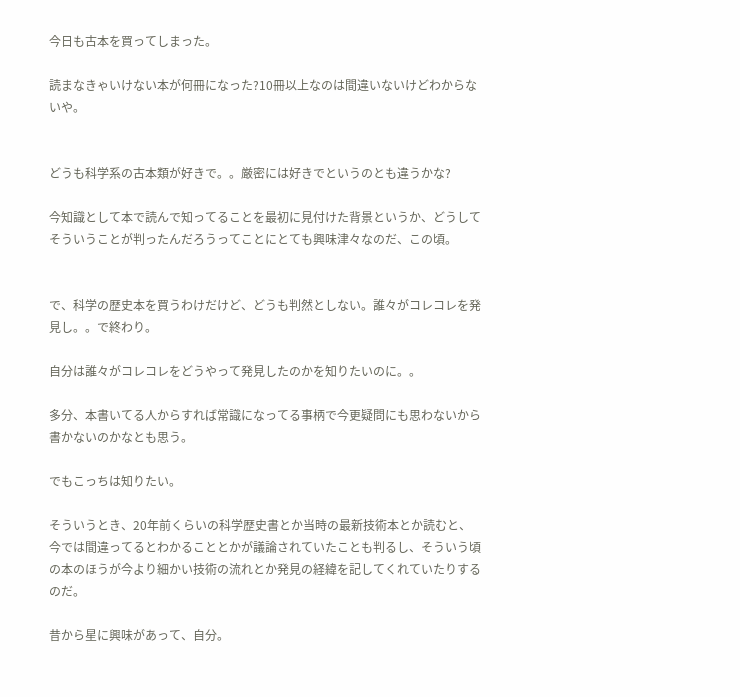今日も古本を買ってしまった。

読まなきゃいけない本が何冊になった?10冊以上なのは間違いないけどわからないや。


どうも科学系の古本類が好きで。。厳密には好きでというのとも違うかな?

今知識として本で読んで知ってることを最初に見付けた背景というか、どうしてそういうことが判ったんだろうってことにとても興味津々なのだ、この頃。


で、科学の歴史本を買うわけだけど、どうも判然としない。誰々がコレコレを発見し。。で終わり。

自分は誰々がコレコレをどうやって発見したのかを知りたいのに。。

多分、本書いてる人からすれば常識になってる事柄で今更疑問にも思わないから書かないのかなとも思う。

でもこっちは知りたい。

そういうとき、20年前くらいの科学歴史書とか当時の最新技術本とか読むと、今では間違ってるとわかることとかが議論されていたことも判るし、そういう頃の本のほうが今より細かい技術の流れとか発見の経緯を記してくれていたりするのだ。

昔から星に興味があって、自分。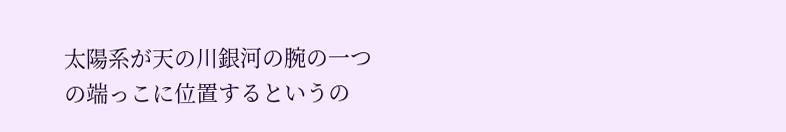太陽系が天の川銀河の腕の一つの端っこに位置するというの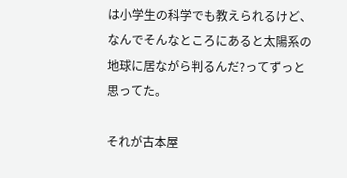は小学生の科学でも教えられるけど、なんでそんなところにあると太陽系の地球に居ながら判るんだ?ってずっと思ってた。

それが古本屋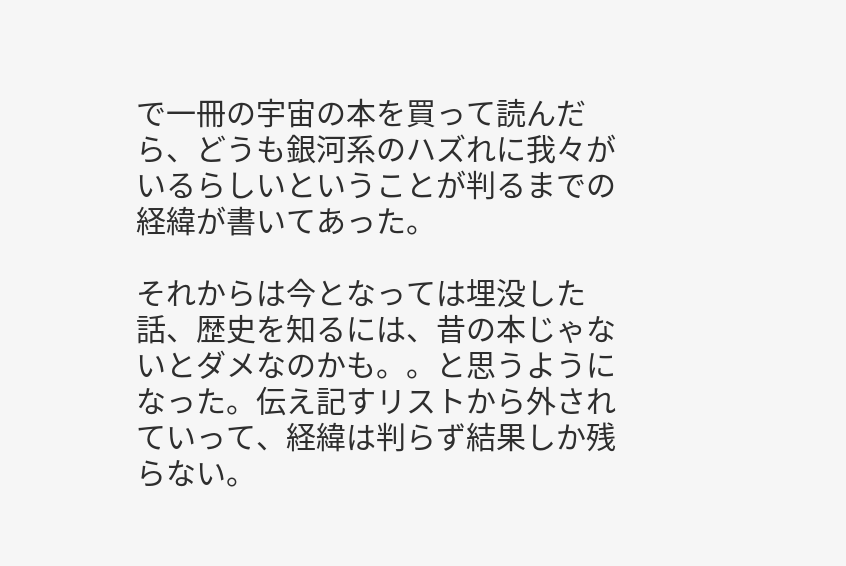で一冊の宇宙の本を買って読んだら、どうも銀河系のハズれに我々がいるらしいということが判るまでの経緯が書いてあった。

それからは今となっては埋没した話、歴史を知るには、昔の本じゃないとダメなのかも。。と思うようになった。伝え記すリストから外されていって、経緯は判らず結果しか残らない。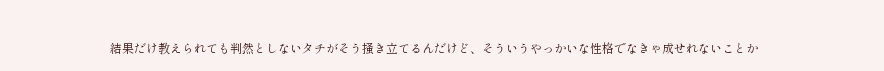結果だけ教えられても判然としないタチがそう掻き立てるんだけど、そういうやっかいな性格でなきゃ成せれないことか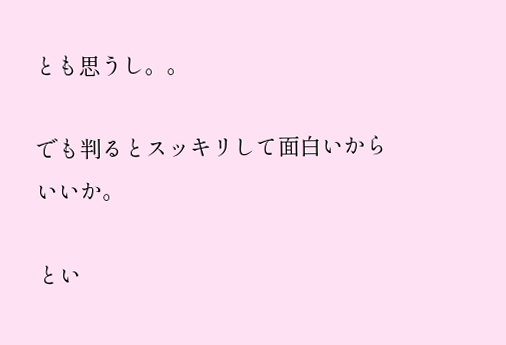とも思うし。。

でも判るとスッキリして面白いからいいか。

とい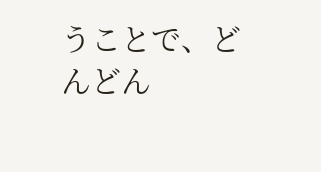うことで、どんどん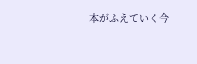本がふえていく今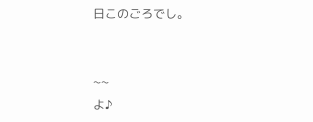日このごろでし。


~~
よ♪